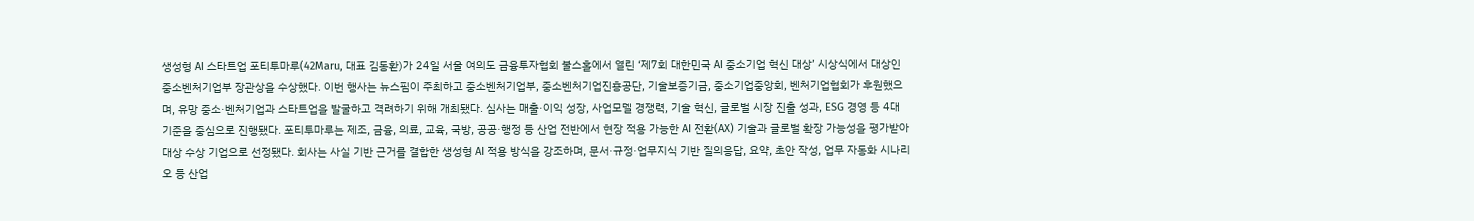생성형 AI 스타트업 포티투마루(42Maru, 대표 김동환)가 24일 서울 여의도 금융투자협회 불스홀에서 열린 ‘제7회 대한민국 AI 중소기업 혁신 대상’ 시상식에서 대상인 중소벤처기업부 장관상을 수상했다. 이번 행사는 뉴스핌이 주최하고 중소벤처기업부, 중소벤처기업진흥공단, 기술보증기금, 중소기업중앙회, 벤처기업협회가 후원했으며, 유망 중소·벤처기업과 스타트업을 발굴하고 격려하기 위해 개최됐다. 심사는 매출·이익 성장, 사업모델 경쟁력, 기술 혁신, 글로벌 시장 진출 성과, ESG 경영 등 4대 기준을 중심으로 진행됐다. 포티투마루는 제조, 금융, 의료, 교육, 국방, 공공·행정 등 산업 전반에서 현장 적용 가능한 AI 전환(AX) 기술과 글로벌 확장 가능성을 평가받아 대상 수상 기업으로 선정됐다. 회사는 사실 기반 근거를 결합한 생성형 AI 적용 방식을 강조하며, 문서·규정·업무지식 기반 질의응답, 요약, 초안 작성, 업무 자동화 시나리오 등 산업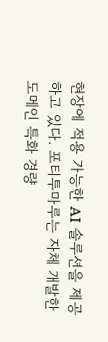현장에 적용 가능한 AI 솔루션을 제공하고 있다. 포티투마루는 자체 개발한 도메인 특화 경량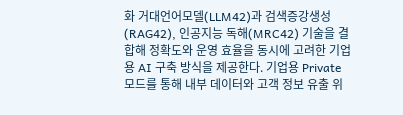화 거대언어모델(LLM42)과 검색증강생성(RAG42), 인공지능 독해(MRC42) 기술을 결합해 정확도와 운영 효율을 동시에 고려한 기업용 AI 구축 방식을 제공한다. 기업용 Private 모드를 통해 내부 데이터와 고객 정보 유출 위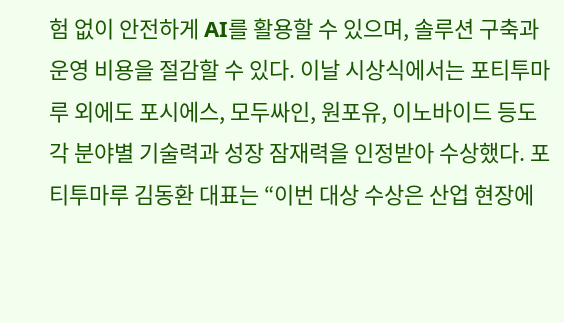험 없이 안전하게 AI를 활용할 수 있으며, 솔루션 구축과 운영 비용을 절감할 수 있다. 이날 시상식에서는 포티투마루 외에도 포시에스, 모두싸인, 원포유, 이노바이드 등도 각 분야별 기술력과 성장 잠재력을 인정받아 수상했다. 포티투마루 김동환 대표는 “이번 대상 수상은 산업 현장에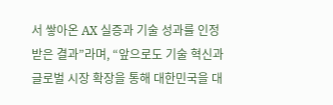서 쌓아온 AX 실증과 기술 성과를 인정받은 결과”라며, “앞으로도 기술 혁신과 글로벌 시장 확장을 통해 대한민국을 대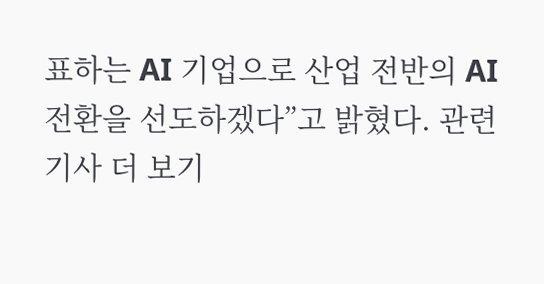표하는 AI 기업으로 산업 전반의 AI 전환을 선도하겠다”고 밝혔다. 관련 기사 더 보기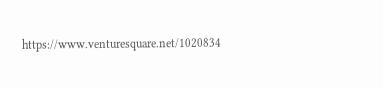https://www.venturesquare.net/1020834